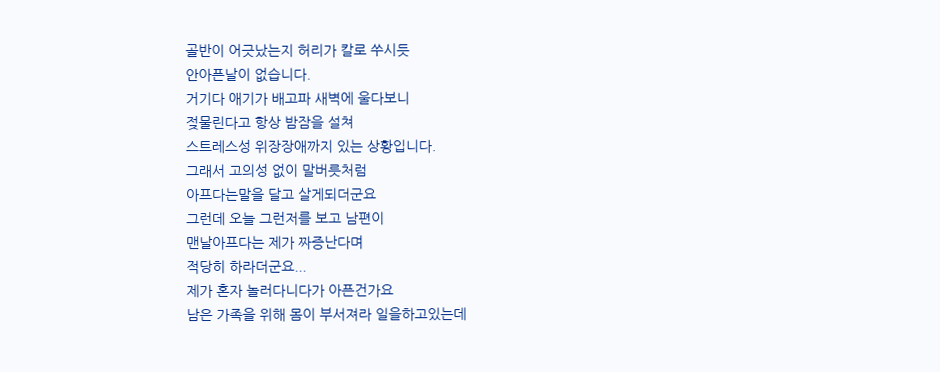골반이 어긋났는지 허리가 칼로 쑤시듯
안아픈날이 없습니다.
거기다 애기가 배고파 새벽에 울다보니
젖물린다고 항상 밤잠을 설쳐
스트레스성 위장장애까지 있는 상황입니다.
그래서 고의성 없이 말버릇처럼
아프다는말을 달고 살게되더군요
그런데 오늘 그런저를 보고 남편이
맨날아프다는 제가 짜증난다며
적당히 하라더군요...
제가 혼자 놀러다니다가 아픈건가요
남은 가족을 위해 몸이 부서져라 일을하고있는데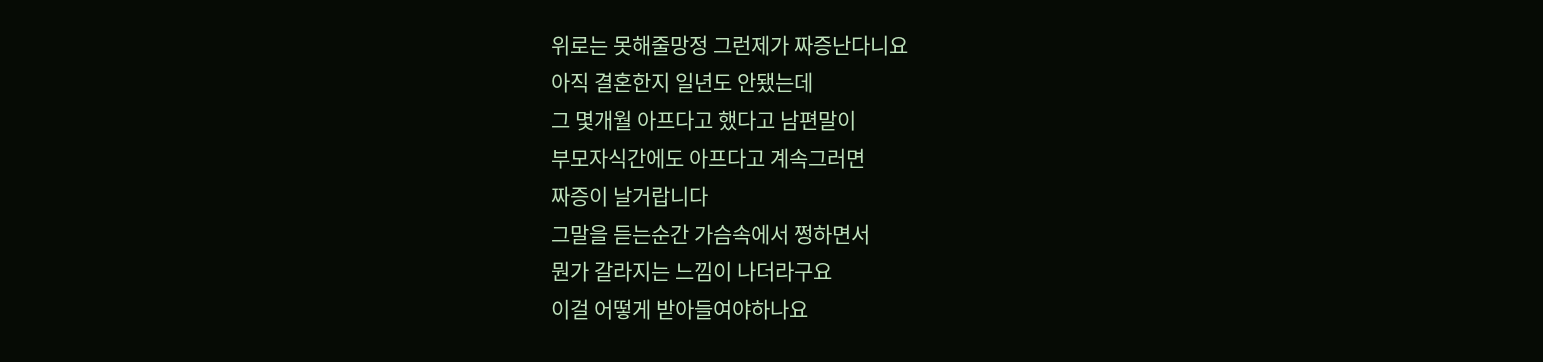위로는 못해줄망정 그런제가 짜증난다니요
아직 결혼한지 일년도 안됐는데
그 몇개월 아프다고 했다고 남편말이
부모자식간에도 아프다고 계속그러면
짜증이 날거랍니다
그말을 듣는순간 가슴속에서 쩡하면서
뭔가 갈라지는 느낌이 나더라구요
이걸 어떻게 받아들여야하나요